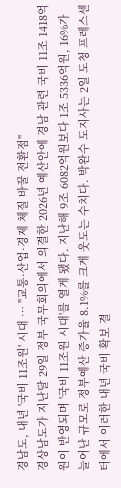경남도, 내년 '국비 11조원' 시대 … "교통·산업·경제 체질 바꿀 전환점"
경상남도가 지난달 29일 정부 국무회의에서 의결한 2026년 예산안에 경남 관련 국비 11조 1418억원이 반영되며 '국비 11조원 시대'를 열게 됐다. 지난해 9조 6082억원보다 1조 5336억원, 16%가 늘어난 규모로 정부예산 증가율 8.1%를 크게 웃도는 수치다. 박완수 도지사는 2일 도청 프레스센터에서 이러한 내년 국비 확보 결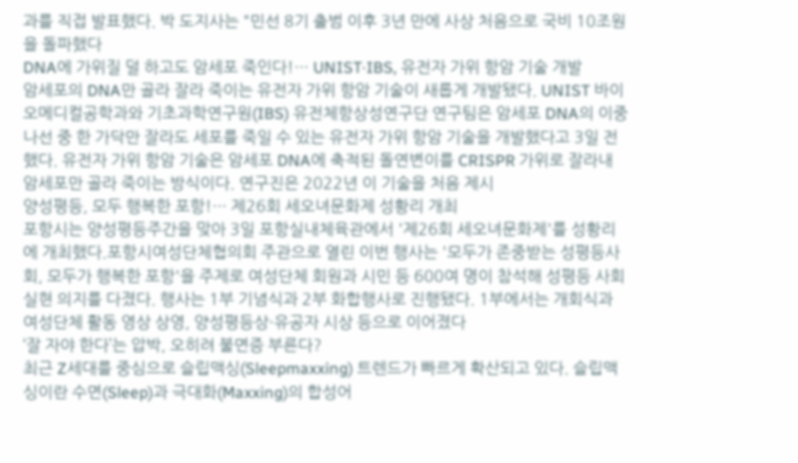과를 직접 발표했다. 박 도지사는 "민선 8기 출범 이후 3년 만에 사상 처음으로 국비 10조원을 돌파했다
DNA에 가위질 덜 하고도 암세포 죽인다!… UNIST·IBS, 유전자 가위 항암 기술 개발
암세포의 DNA만 골라 잘라 죽이는 유전자 가위 항암 기술이 새롭게 개발됐다. UNIST 바이오메디컬공학과와 기초과학연구원(IBS) 유전체항상성연구단 연구팀은 암세포 DNA의 이중 나선 중 한 가닥만 잘라도 세포를 죽일 수 있는 유전자 가위 항암 기술을 개발했다고 3일 전했다. 유전자 가위 항암 기술은 암세포 DNA에 축적된 돌연변이를 CRISPR 가위로 잘라내 암세포만 골라 죽이는 방식이다. 연구진은 2022년 이 기술을 처음 제시
양성평등, 모두 행복한 포항!… 제26회 세오녀문화제 성황리 개최
포항시는 양성평등주간을 맞아 3일 포항실내체육관에서 '제26회 세오녀문화제'를 성황리에 개최했다.포항시여성단체협의회 주관으로 열린 이번 행사는 '모두가 존중받는 성평등사회, 모두가 행복한 포항'을 주제로 여성단체 회원과 시민 등 600여 명이 참석해 성평등 사회 실현 의지를 다졌다. 행사는 1부 기념식과 2부 화합행사로 진행됐다. 1부에서는 개회식과 여성단체 활동 영상 상영, 양성평등상·유공자 시상 등으로 이어졌다
‘잘 자야 한다’는 압박, 오히려 불면증 부른다?
최근 Z세대를 중심으로 슬립맥싱(Sleepmaxxing) 트렌드가 빠르게 확산되고 있다. 슬립맥싱이란 수면(Sleep)과 극대화(Maxxing)의 합성어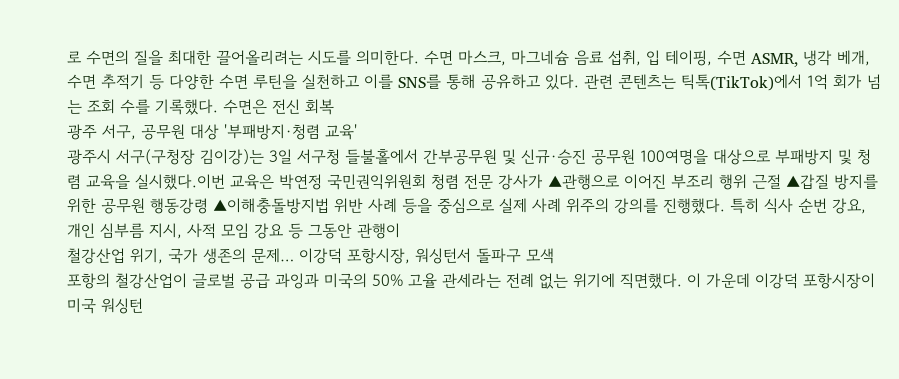로 수면의 질을 최대한 끌어올리려는 시도를 의미한다. 수면 마스크, 마그네슘 음료 섭취, 입 테이핑, 수면 ASMR, 냉각 베개, 수면 추적기 등 다양한 수면 루틴을 실천하고 이를 SNS를 통해 공유하고 있다. 관련 콘텐츠는 틱톡(TikTok)에서 1억 회가 넘는 조회 수를 기록했다. 수면은 전신 회복
광주 서구, 공무원 대상 '부패방지·청렴 교육'
광주시 서구(구청장 김이강)는 3일 서구청 들불홀에서 간부공무원 및 신규·승진 공무원 100여명을 대상으로 부패방지 및 청렴 교육을 실시했다.이번 교육은 박연정 국민권익위원회 청렴 전문 강사가 ▲관행으로 이어진 부조리 행위 근절 ▲갑질 방지를 위한 공무원 행동강령 ▲이해충돌방지법 위반 사례 등을 중심으로 실제 사례 위주의 강의를 진행했다. 특히 식사 순번 강요, 개인 심부름 지시, 사적 모임 강요 등 그동안 관행이
철강산업 위기, 국가 생존의 문제… 이강덕 포항시장, 워싱턴서 돌파구 모색
포항의 철강산업이 글로벌 공급 과잉과 미국의 50% 고율 관세라는 전례 없는 위기에 직면했다. 이 가운데 이강덕 포항시장이 미국 워싱턴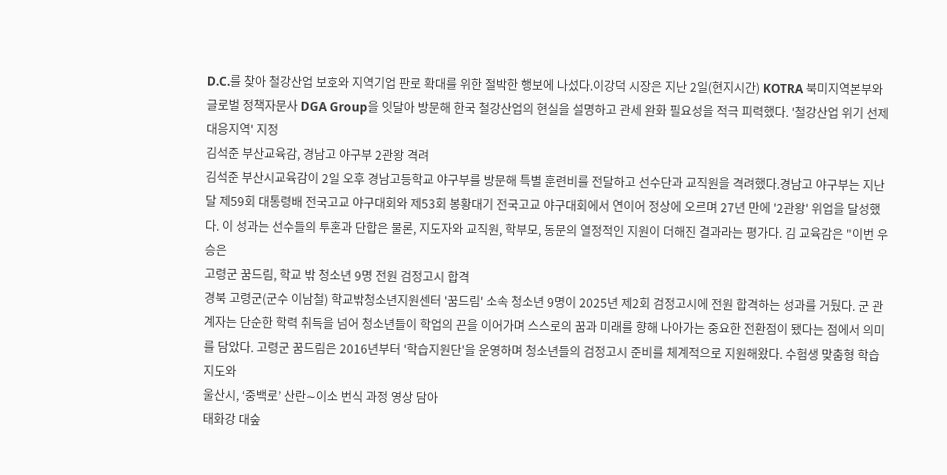D.C.를 찾아 철강산업 보호와 지역기업 판로 확대를 위한 절박한 행보에 나섰다.이강덕 시장은 지난 2일(현지시간) KOTRA 북미지역본부와 글로벌 정책자문사 DGA Group을 잇달아 방문해 한국 철강산업의 현실을 설명하고 관세 완화 필요성을 적극 피력했다. '철강산업 위기 선제대응지역' 지정
김석준 부산교육감, 경남고 야구부 2관왕 격려
김석준 부산시교육감이 2일 오후 경남고등학교 야구부를 방문해 특별 훈련비를 전달하고 선수단과 교직원을 격려했다.경남고 야구부는 지난달 제59회 대통령배 전국고교 야구대회와 제53회 봉황대기 전국고교 야구대회에서 연이어 정상에 오르며 27년 만에 '2관왕' 위업을 달성했다. 이 성과는 선수들의 투혼과 단합은 물론, 지도자와 교직원, 학부모, 동문의 열정적인 지원이 더해진 결과라는 평가다. 김 교육감은 "이번 우승은
고령군 꿈드림, 학교 밖 청소년 9명 전원 검정고시 합격
경북 고령군(군수 이남철) 학교밖청소년지원센터 '꿈드림' 소속 청소년 9명이 2025년 제2회 검정고시에 전원 합격하는 성과를 거뒀다. 군 관계자는 단순한 학력 취득을 넘어 청소년들이 학업의 끈을 이어가며 스스로의 꿈과 미래를 향해 나아가는 중요한 전환점이 됐다는 점에서 의미를 담았다. 고령군 꿈드림은 2016년부터 '학습지원단'을 운영하며 청소년들의 검정고시 준비를 체계적으로 지원해왔다. 수험생 맞춤형 학습 지도와
울산시, ‘중백로’ 산란∼이소 번식 과정 영상 담아
태화강 대숲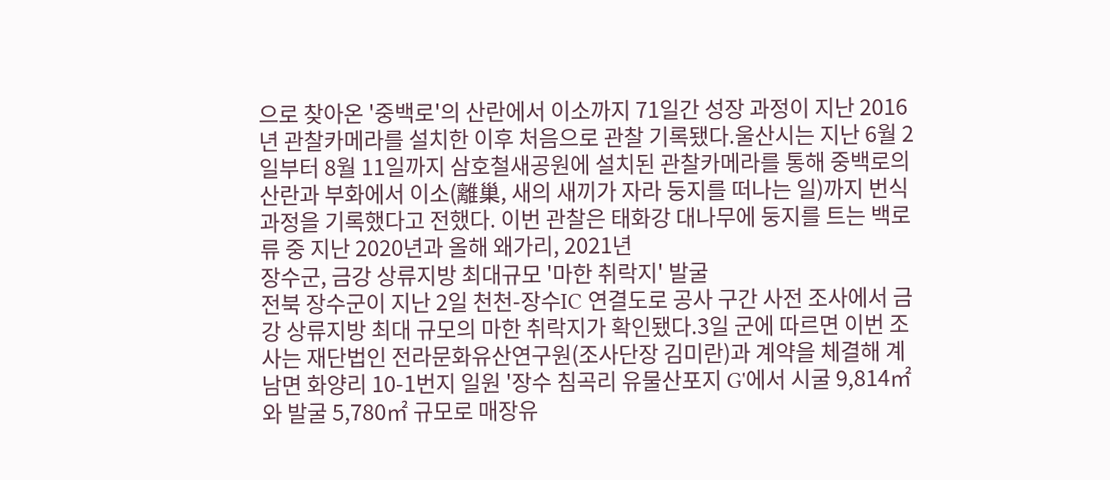으로 찾아온 '중백로'의 산란에서 이소까지 71일간 성장 과정이 지난 2016년 관찰카메라를 설치한 이후 처음으로 관찰 기록됐다.울산시는 지난 6월 2일부터 8월 11일까지 삼호철새공원에 설치된 관찰카메라를 통해 중백로의 산란과 부화에서 이소(離巢, 새의 새끼가 자라 둥지를 떠나는 일)까지 번식 과정을 기록했다고 전했다. 이번 관찰은 태화강 대나무에 둥지를 트는 백로류 중 지난 2020년과 올해 왜가리, 2021년
장수군, 금강 상류지방 최대규모 '마한 취락지' 발굴
전북 장수군이 지난 2일 천천-장수IC 연결도로 공사 구간 사전 조사에서 금강 상류지방 최대 규모의 마한 취락지가 확인됐다.3일 군에 따르면 이번 조사는 재단법인 전라문화유산연구원(조사단장 김미란)과 계약을 체결해 계남면 화양리 10-1번지 일원 '장수 침곡리 유물산포지 G'에서 시굴 9,814㎡와 발굴 5,780㎡ 규모로 매장유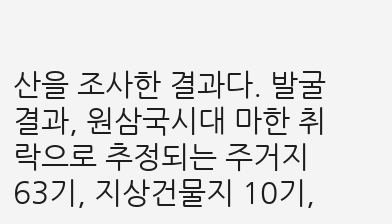산을 조사한 결과다. 발굴 결과, 원삼국시대 마한 취락으로 추정되는 주거지 63기, 지상건물지 10기,